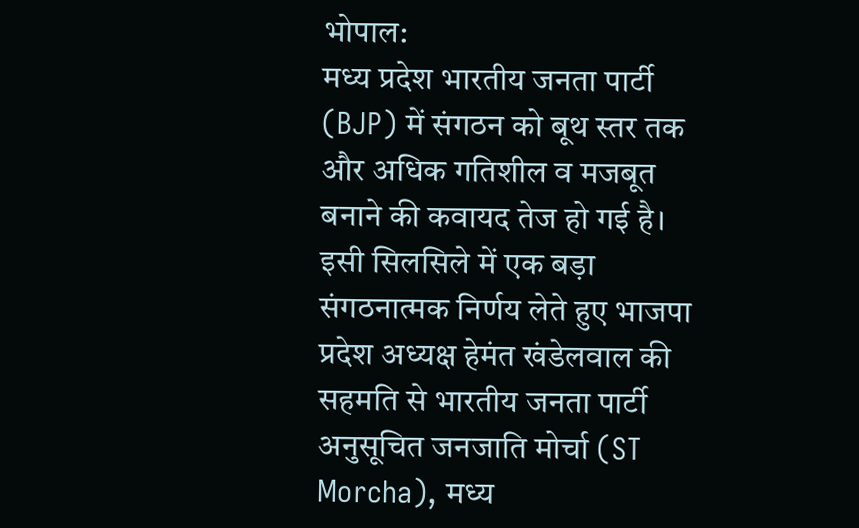भोपाल:
मध्य प्रदेश भारतीय जनता पार्टी (BJP) में संगठन को बूथ स्तर तक और अधिक गतिशील व मजबूत बनाने की कवायद तेज हो गई है। इसी सिलसिले में एक बड़ा संगठनात्मक निर्णय लेते हुए भाजपा प्रदेश अध्यक्ष हेमंत खंडेलवाल की सहमति से भारतीय जनता पार्टी अनुसूचित जनजाति मोर्चा (ST Morcha), मध्य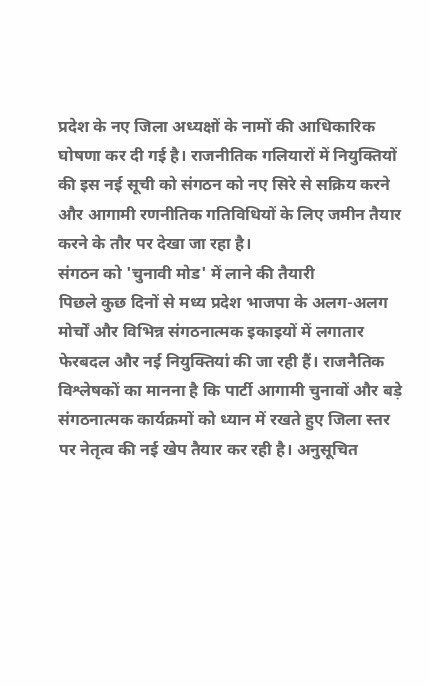प्रदेश के नए जिला अध्यक्षों के नामों की आधिकारिक घोषणा कर दी गई है। राजनीतिक गलियारों में नियुक्तियों की इस नई सूची को संगठन को नए सिरे से सक्रिय करने और आगामी रणनीतिक गतिविधियों के लिए जमीन तैयार करने के तौर पर देखा जा रहा है।
संगठन को 'चुनावी मोड' में लाने की तैयारी
पिछले कुछ दिनों से मध्य प्रदेश भाजपा के अलग-अलग मोर्चों और विभिन्न संगठनात्मक इकाइयों में लगातार फेरबदल और नई नियुक्तियां की जा रही हैं। राजनैतिक विश्लेषकों का मानना है कि पार्टी आगामी चुनावों और बड़े संगठनात्मक कार्यक्रमों को ध्यान में रखते हुए जिला स्तर पर नेतृत्व की नई खेप तैयार कर रही है। अनुसूचित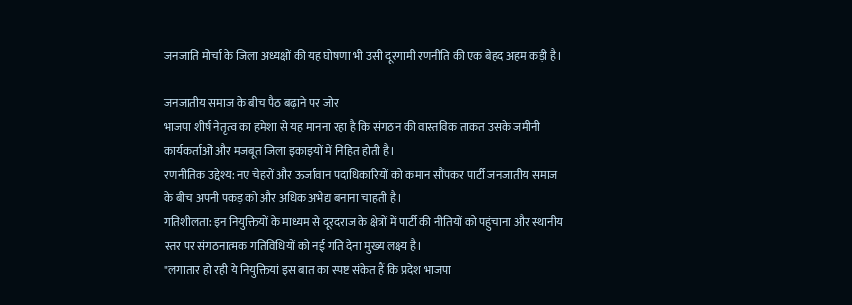जनजाति मोर्चा के जिला अध्यक्षों की यह घोषणा भी उसी दूरगामी रणनीति की एक बेहद अहम कड़ी है।

जनजातीय समाज के बीच पैठ बढ़ाने पर जोर
भाजपा शीर्ष नेतृत्व का हमेशा से यह मानना रहा है कि संगठन की वास्तविक ताकत उसके जमीनी कार्यकर्ताओं और मजबूत जिला इकाइयों में निहित होती है।
रणनीतिक उद्देश्य: नए चेहरों और ऊर्जावान पदाधिकारियों को कमान सौंपकर पार्टी जनजातीय समाज के बीच अपनी पकड़ को और अधिक अभेद्य बनाना चाहती है।
गतिशीलता: इन नियुक्तियों के माध्यम से दूरदराज के क्षेत्रों में पार्टी की नीतियों को पहुंचाना और स्थानीय स्तर पर संगठनात्मक गतिविधियों को नई गति देना मुख्य लक्ष्य है।
"लगातार हो रही ये नियुक्तियां इस बात का स्पष्ट संकेत हैं कि प्रदेश भाजपा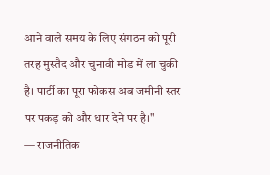आने वाले समय के लिए संगठन को पूरी तरह मुस्तैद और चुनावी मोड में ला चुकी है। पार्टी का पूरा फोकस अब जमीनी स्तर पर पकड़ को और धार देने पर है।"
— राजनीतिक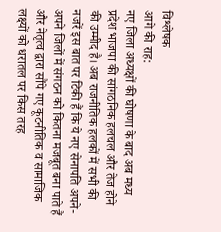विश्लेषक
आगे की राह:
नए जिला अध्यक्षों की घोषणा के बाद अब मध्य प्रदेश भाजपा की सांगठनिक हलचल और तेज होने की उम्मीद है। अब राजनीतिक हलकों में सभी की नजरें इस बात पर टिकी हैं कि ये नए सेनापति अपने-अपने जिलों में संगठन को कितना मजबूत बना पाते हैं और नेतृत्व द्वारा सौंपे गए कूटनीतिक व सामाजिक लक्ष्यों को धरातल पर किस तरह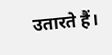उतारते हैं।